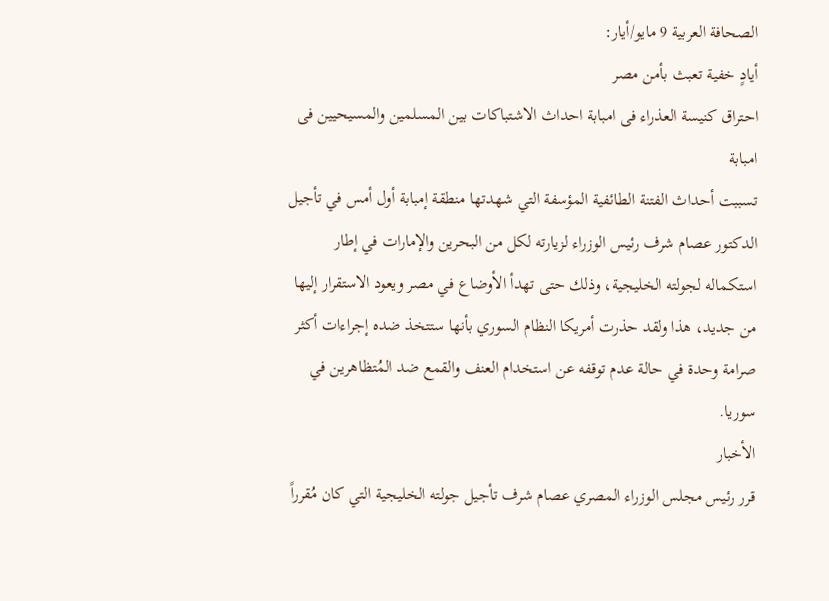الصحافة العربية 9 مايو/أيار:
أيادٍ خفية تعبث بأمن مصر
احتراق كنيسة العذراء فى امبابة احداث الاشتباكات بين المسلمين والمسيحيين فى امبابة
تسببت أحداث الفتنة الطائفية المؤسفة التي شهدتها منطقة إمبابة أول أمس في تأجيل الدكتور عصام شرف رئيس الوزراء لزيارته لكل من البحرين والإمارات في إطار استكماله لجولته الخليجية، وذلك حتى تهدأ الأوضاع في مصر ويعود الاستقرار إليها من جديد، هذا ولقد حذرت أمريكا النظام السوري بأنها ستتخذ ضده إجراءات أكثر صرامة وحدة في حالة عدم توقفه عن استخدام العنف والقمع ضد المُتظاهرين في سوريا.
الأخبار
قرر رئيس مجلس الوزراء المصري عصام شرف تأجيل جولته الخليجية التي كان مُقرراً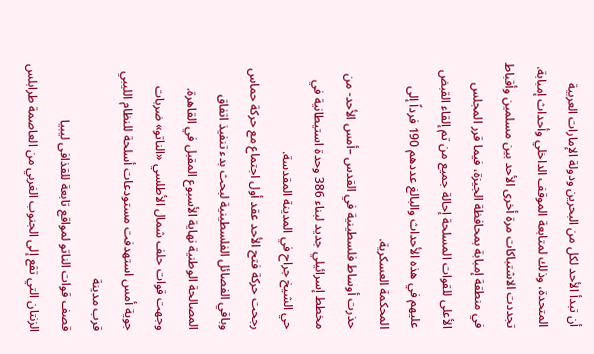أن تبدأ الأحد لكل من البحرين ودولة الإمارات العربية المتحدة، وذلك لمتابعة الموقف الداخلي وأحداث إمبابة.
تجددت الاشتباكات مرة أخرى الأحد بين مسلمين وأقباط في منطقة إمبابة بمحافظة الجيزة، فيما قرر المجلس الأعلى للقوات المسلحة إحالة جميع من تم إلقاء القبض عليهم في هذه الأحداث والبالغ عددهم 190 فرداً إلى المحكمة العسكرية.
حذرت أوساط فلسطينية في القدس –أمس الأحد- من مخطط إسرائيلي جديد لبناء 386 وحدة استيطانية في حي الشيخ جراح في المدينة المقدسة.
رجحت حركة فتح الأحد عقد أول اجتماع مع حركة حماس وباقي الفصائل الفلسطينية لبحث بدء تنفيذ اتفاق المصالحة الوطنية نهاية الأسبوع المقبل في القاهرة.
وجهت قوات حلف شمال الأطلسي «الناتو» ضربات جوية أمس استهدفت مستودعات أسلحة للنظام الليبي قرب مدينة
قصف قوات الناتو لمواقع تابعة للقذافى ليبيا
الزنتان التي تقع إلى الجنوب الغربي من العاصمة طرابلس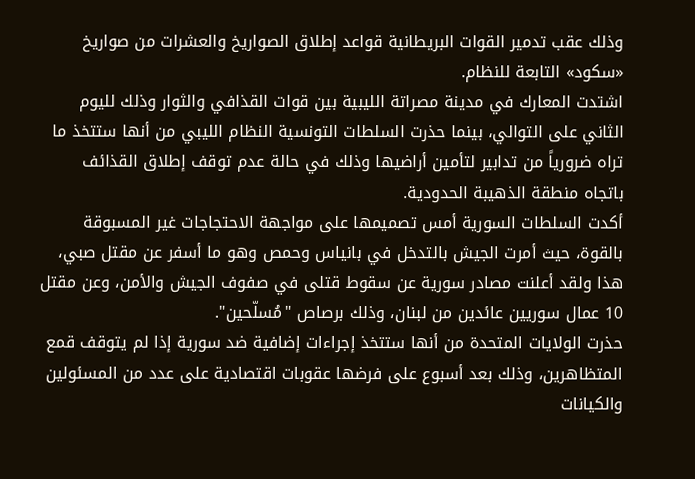وذلك عقب تدمير القوات البريطانية قواعد إطلاق الصواريخ والعشرات من صواريخ «سكود» التابعة للنظام.
اشتدت المعارك في مدينة مصراتة الليبية بين قوات القذافي والثوار وذلك لليوم الثاني على التوالي، بينما حذرت السلطات التونسية النظام الليبي من أنها ستتخذ ما تراه ضرورياً من تدابير لتأمين أراضيها وذلك في حالة عدم توقف إطلاق القذائف باتجاه منطقة الذهيبة الحدودية.
أكدت السلطات السورية أمس تصميمها على مواجهة الاحتجاجات غير المسبوقة بالقوة، حيث أمرت الجيش بالتدخل في بانياس وحمص وهو ما أسفر عن مقتل صبي، هذا ولقد أعلنت مصادر سورية عن سقوط قتلى في صفوف الجيش والأمن، وعن مقتل 10 عمال سوريين عائدين من لبنان، وذلك برصاص "مُسلّحين".
حذرت الولايات المتحدة من أنها ستتخذ إجراءات إضافية ضد سورية إذا لم يتوقف قمع المتظاهرين، وذلك بعد أسبوع على فرضها عقوبات اقتصادية على عدد من المسئولين والكيانات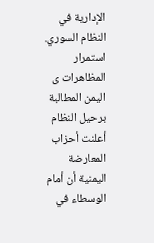الإدارية في النظام السوري.
استمرار المظاهرات ى اليمن المطالبة برحيل النظام
أعلنت أحزاب المعارضة اليمنية أن أمام الوسطاء في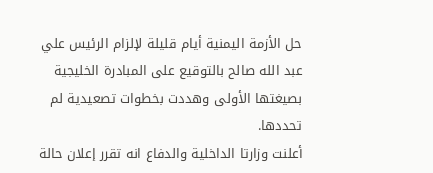حل الأزمة اليمنية أيام قليلة لإلزام الرئيس علي عبد الله صالح بالتوقيع على المبادرة الخليجية بصيغتها الأولى وهددت بخطوات تصعيدية لم تحددها.
أعلنت وزارتا الداخلية والدفاع انه تقرر إعلان حالة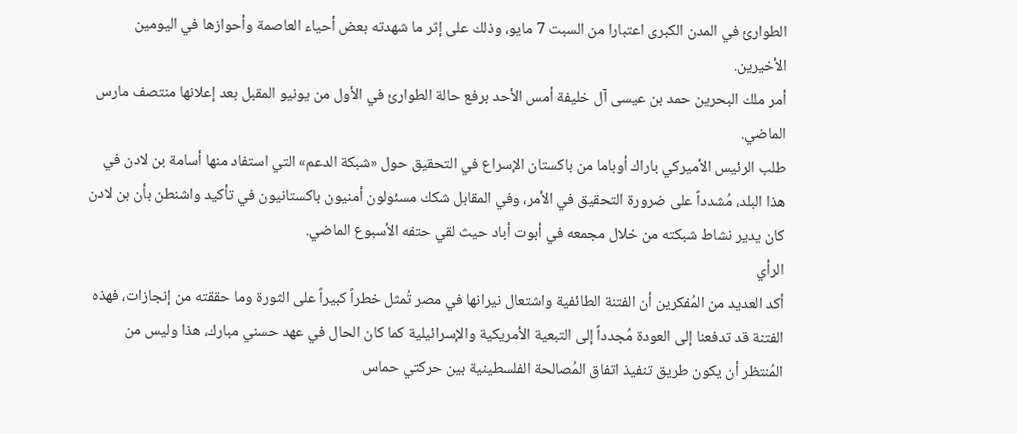الطوارئ في المدن الكبرى اعتبارا من السبت 7 مايو، وذلك على إثر ما شهدته بعض أحياء العاصمة وأحوازها في اليومين الأخيرين.
أمر ملك البحرين حمد بن عيسى آل خليفة أمس الأحد برفع حالة الطوارئ في الأول من يونيو المقبل بعد إعلانها منتصف مارس الماضي.
طلب الرئيس الأميركي باراك أوباما من باكستان الإسراع في التحقيق حول «شبكة الدعم» التي استفاد منها أسامة بن لادن في هذا البلد، مُشدداً على ضرورة التحقيق في الأمر، وفي المقابل شكك مسئولون أمنيون باكستانيون في تأكيد واشنطن بأن بن لادن كان يدير نشاط شبكته من خلال مجمعه في أبوت أباد حيث لقي حتفه الأسبوع الماضي.
الرأي
أكد العديد من المُفكرين أن الفتنة الطائفية واشتعال نيرانها في مصر تُمثل خطراً كبيراً على الثورة وما حققته من إنجازات، فهذه الفتنة قد تدفعنا إلى العودة مُجدداً إلى التبعية الأمريكية والإسرائيلية كما كان الحال في عهد حسني مبارك، هذا وليس من المُنتظر أن يكون طريق تنفيذ اتفاق المُصالحة الفلسطينية بين حركتي حماس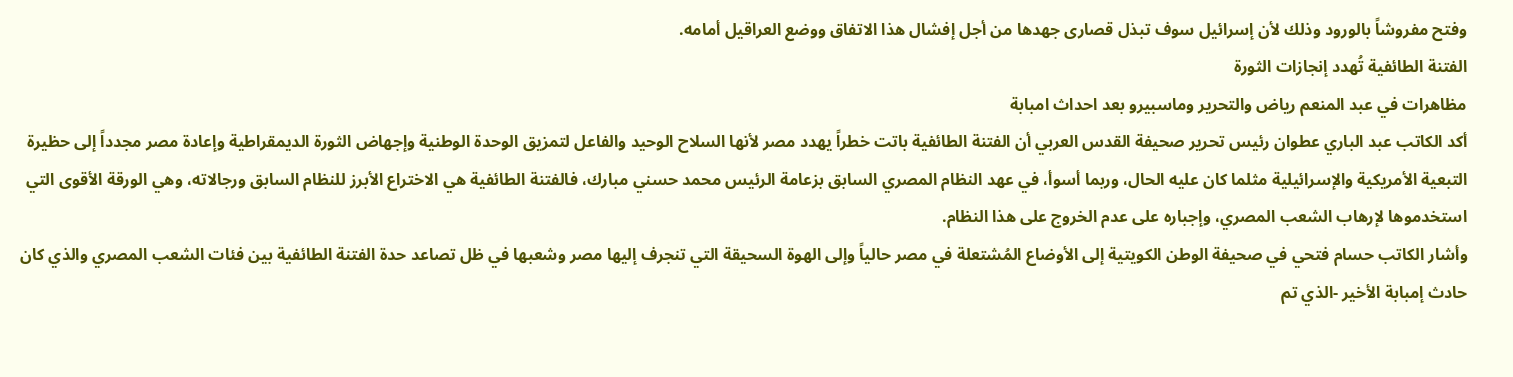وفتح مفروشاً بالورود وذلك لأن إسرائيل سوف تبذل قصارى جهدها من أجل إفشال هذا الاتفاق ووضع العراقيل أمامه.
الفتنة الطائفية تُهدد إنجازات الثورة
مظاهرات في عبد المنعم رياض والتحرير وماسبيرو بعد احداث امبابة
أكد الكاتب عبد الباري عطوان رئيس تحرير صحيفة القدس العربي أن الفتنة الطائفية باتت خطراً يهدد مصر لأنها السلاح الوحيد والفاعل لتمزيق الوحدة الوطنية وإجهاض الثورة الديمقراطية وإعادة مصر مجدداً إلى حظيرة التبعية الأمريكية والإسرائيلية مثلما كان عليه الحال، وربما أسوأ، في عهد النظام المصري السابق بزعامة الرئيس محمد حسني مبارك، فالفتنة الطائفية هي الاختراع الأبرز للنظام السابق ورجالاته، وهي الورقة الأقوى التي استخدموها لإرهاب الشعب المصري، وإجباره على عدم الخروج على هذا النظام.
وأشار الكاتب حسام فتحي في صحيفة الوطن الكويتية إلى الأوضاع المُشتعلة في مصر حالياً وإلى الهوة السحيقة التي تنجرف إليها مصر وشعبها في ظل تصاعد حدة الفتنة الطائفية بين فئات الشعب المصري والذي كان حادث إمبابة الأخير -الذي تم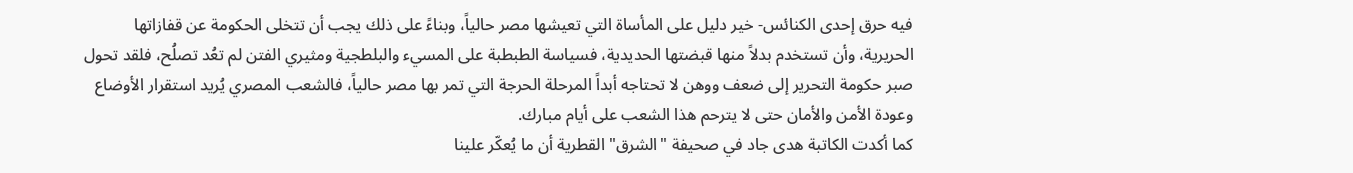فيه حرق إحدى الكنائس- خير دليل على المأساة التي تعيشها مصر حالياً، وبناءً على ذلك يجب أن تتخلى الحكومة عن قفازاتها الحريرية، وأن تستخدم بدلاً منها قبضتها الحديدية، فسياسة الطبطبة على المسيء والبلطجية ومثيري الفتن لم تعُد تصلُح، فلقد تحول صبر حكومة التحرير إلى ضعف ووهن لا تحتاجه أبداً المرحلة الحرجة التي تمر بها مصر حالياً، فالشعب المصري يُريد استقرار الأوضاع وعودة الأمن والأمان حتى لا يترحم هذا الشعب على أيام مبارك.
كما أكدت الكاتبة هدى جاد في صحيفة "الشرق" القطرية أن ما يُعكّر علينا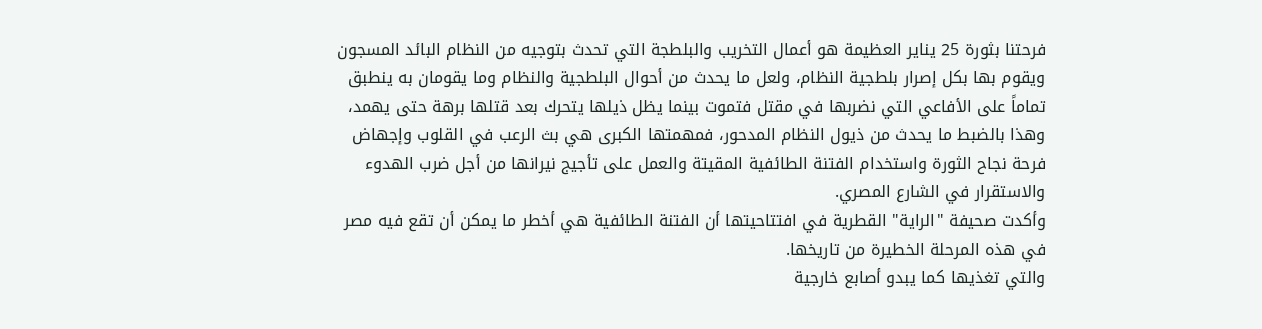فرحتنا بثورة 25 يناير العظيمة هو أعمال التخريب والبلطجة التي تحدث بتوجيه من النظام البائد المسجون ويقوم بها بكل إصرار بلطجية النظام، ولعل ما يحدث من أحوال البلطجية والنظام وما يقومان به ينطبق تماماً على الأفاعي التي نضربها في مقتل فتموت بينما يظل ذيلها يتحرك بعد قتلها برهة حتى يهمد، وهذا بالضبط ما يحدث من ذيول النظام المدحور، فمهمتها الكبرى هي بث الرعب في القلوب وإجهاض فرحة نجاح الثورة واستخدام الفتنة الطائفية المقيتة والعمل على تأجيج نيرانها من أجل ضرب الهدوء والاستقرار في الشارع المصري.
وأكدت صحيفة "الراية" القطرية في افتتاحيتها أن الفتنة الطائفية هي أخطر ما يمكن أن تقع فيه مصر في هذه المرحلة الخطيرة من تاريخها.
والتي تغذيها كما يبدو أصابع خارجية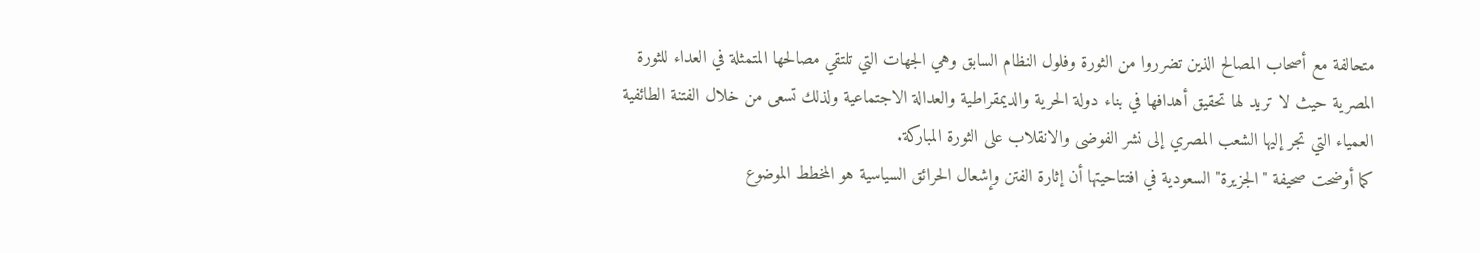متحالفة مع أصحاب المصالح الذين تضرروا من الثورة وفلول النظام السابق وهي الجهات التي تلتقي مصالحها المتمثلة في العداء للثورة المصرية حيث لا تريد لها تحقيق أهدافها في بناء دولة الحرية والديمقراطية والعدالة الاجتماعية ولذلك تسعى من خلال الفتنة الطائفية العمياء التي تجر إليها الشعب المصري إلى نشر الفوضى والانقلاب على الثورة المباركة.
كما أوضحت صحيفة "الجزيرة" السعودية في افتتاحيتها أن إثارة الفتن وإشعال الحرائق السياسية هو المخطط الموضوع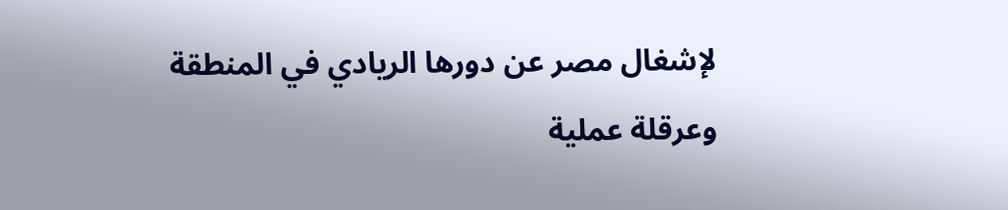لإشغال مصر عن دورها الريادي في المنطقة وعرقلة عملية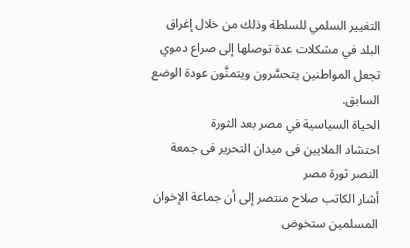التغيير السلمي للسلطة وذلك من خلال إغراق البلد في مشكلات عدة توصلها إلى صراع دموي تجعل المواطنين يتحسَّرون ويتمنَّون عودة الوضع السابق.
الحياة السياسية في مصر بعد الثورة
احتشاد الملايين فى ميدان التحرير فى جمعة النصر ثورة مصر
أشار الكاتب صلاح منتصر إلى أن جماعة الإخوان المسلمين ستخوض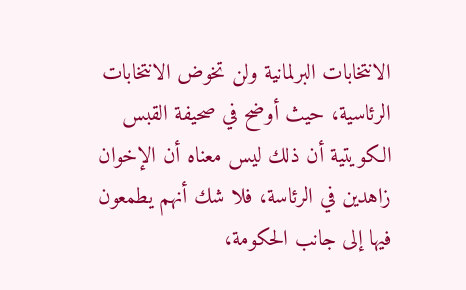الانتخابات البرلمانية ولن تخوض الانتخابات الرئاسية، حيث أوضح في صحيفة القبس الكويتية أن ذلك ليس معناه أن الإخوان زاهدين في الرئاسة، فلا شك أنهم يطمعون فيها إلى جانب الحكومة،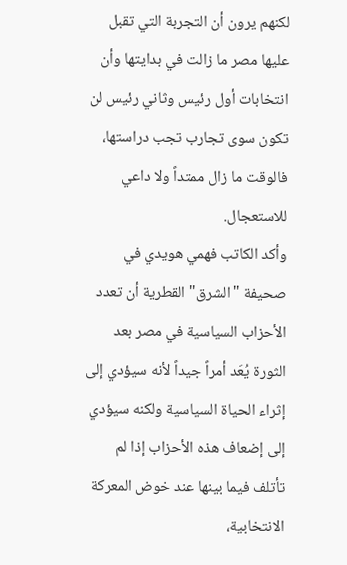لكنهم يرون أن التجربة التي تقبل عليها مصر ما زالت في بدايتها وأن انتخابات أول رئيس وثاني رئيس لن تكون سوى تجارب تجب دراستها، فالوقت ما زال ممتداً ولا داعي للاستعجال.
وأكد الكاتب فهمي هويدي في صحيفة "الشرق" القطرية أن تعدد الأحزاب السياسية في مصر بعد الثورة يُعَد أمراً جيداً لأنه سيؤدي إلى إثراء الحياة السياسية ولكنه سيؤدي إلى إضعاف هذه الأحزاب إذا لم تأتلف فيما بينها عند خوض المعركة الانتخابية،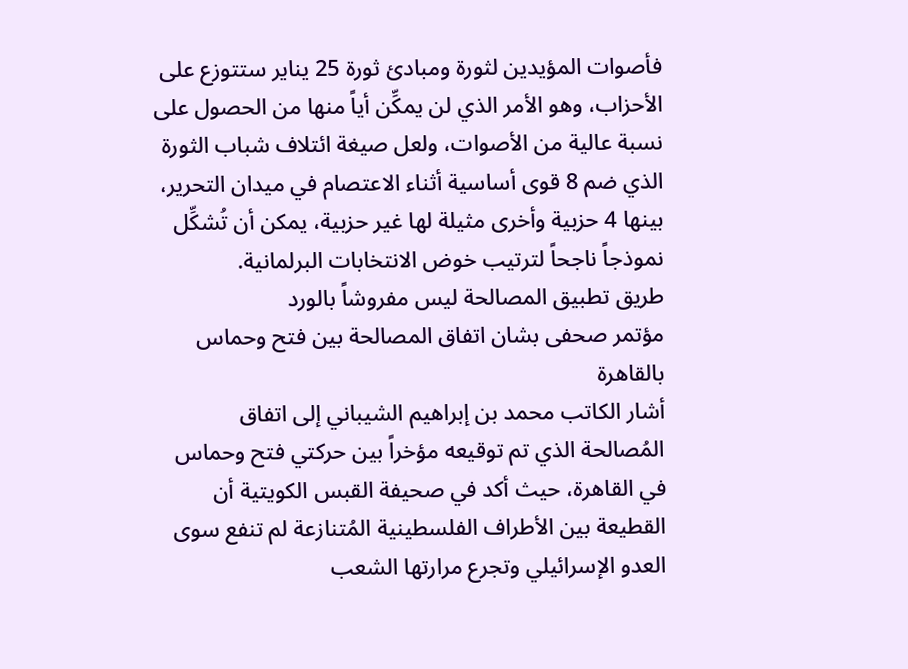فأصوات المؤيدين لثورة ومبادئ ثورة 25 يناير ستتوزع على الأحزاب، وهو الأمر الذي لن يمكِّن أياً منها من الحصول على نسبة عالية من الأصوات، ولعل صيغة ائتلاف شباب الثورة الذي ضم 8 قوى أساسية أثناء الاعتصام في ميدان التحرير، بينها 4 حزبية وأخرى مثيلة لها غير حزبية، يمكن أن تُشكِّل نموذجاً ناجحاً لترتيب خوض الانتخابات البرلمانية.
طريق تطبيق المصالحة ليس مفروشاً بالورد
مؤتمر صحفى بشان اتفاق المصالحة بين فتح وحماس بالقاهرة
أشار الكاتب محمد بن إبراهيم الشيباني إلى اتفاق المُصالحة الذي تم توقيعه مؤخراً بين حركتي فتح وحماس في القاهرة، حيث أكد في صحيفة القبس الكويتية أن القطيعة بين الأطراف الفلسطينية المُتنازعة لم تنفع سوى العدو الإسرائيلي وتجرع مرارتها الشعب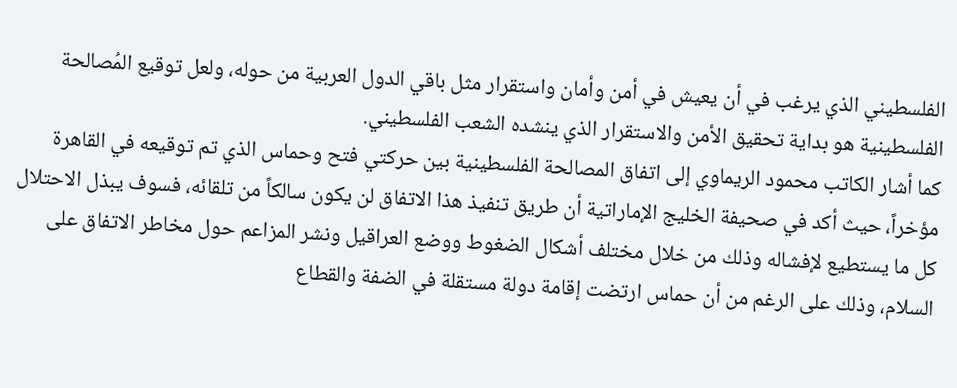الفلسطيني الذي يرغب في أن يعيش في أمن وأمان واستقرار مثل باقي الدول العربية من حوله، ولعل توقيع المُصالحة الفلسطينية هو بداية تحقيق الأمن والاستقرار الذي ينشده الشعب الفلسطيني.
كما أشار الكاتب محمود الريماوي إلى اتفاق المصالحة الفلسطينية بين حركتي فتح وحماس الذي تم توقيعه في القاهرة مؤخراً، حيث أكد في صحيفة الخليج الإماراتية أن طريق تنفيذ هذا الاتفاق لن يكون سالكاً من تلقائه، فسوف يبذل الاحتلال كل ما يستطيع لإفشاله وذلك من خلال مختلف أشكال الضغوط ووضع العراقيل ونشر المزاعم حول مخاطر الاتفاق على السلام، وذلك على الرغم من أن حماس ارتضت إقامة دولة مستقلة في الضفة والقطاع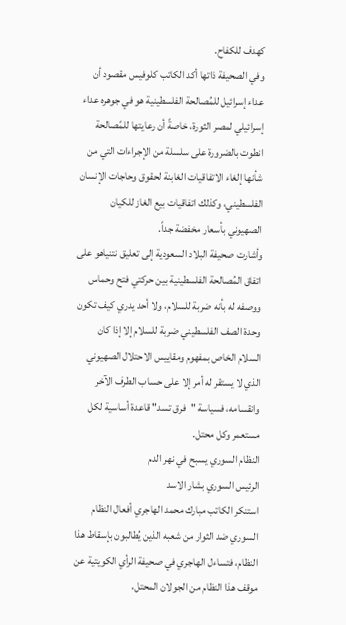كهدف للكفاح.
وفي الصحيفة ذاتها أكد الكاتب كلوفيس مقصود أن عداء إسرائيل للمُصالحة الفلسطينية هو في جوهره عداء إسرائيلي لمصر الثورة، خاصةً أن رعايتها للمًصالحة انطوت بالضرورة على سلسلة من الإجراءات التي من شأنها إلغاء الاتفاقيات الغابنة لحقوق وحاجات الإنسان الفلسطيني، وكذلك اتفاقيات بيع الغاز للكيان الصهيوني بأسعار مخفضة جداً.
وأشارت صحيفة البلاد السعودية إلى تعليق نتنياهو على اتفاق المُصالحة الفلسطينية بين حركتي فتح وحماس ووصفه له بأنه ضربة للسلام، ولا أحد يدري كيف تكون وحدة الصف الفلسطيني ضربة للسلام إلا إذا كان السلام الخاص بمفهوم ومقاييس الاحتلال الصهيوني الذي لا يستقر له أمر إلا على حساب الطرف الآخر وانقسامه، فسياسة "فرق تسد" قاعدة أساسية لكل مستعمر وكل محتل.
النظام السوري يسبح في نهر الدم
الرئيس السوري بشار الاسد
استنكر الكاتب مبارك محمد الهاجري أفعال النظام السوري ضد الثوار من شعبه الذين يُطالبون بإسقاط هذا النظام، فتساءل الهاجري في صحيفة الرأي الكويتية عن موقف هذا النظام من الجولان المحتل،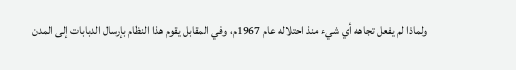ولماذا لم يفعل تجاهه أي شيء منذ احتلاله عام 1967م، وفي المقابل يقوم هذا النظام بإرسال الدبابات إلى المدن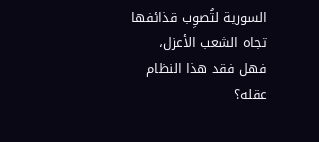السورية لتُصوِب قذائفها تجاه الشعب الأعزل، فهل فقد هذا النظام عقله؟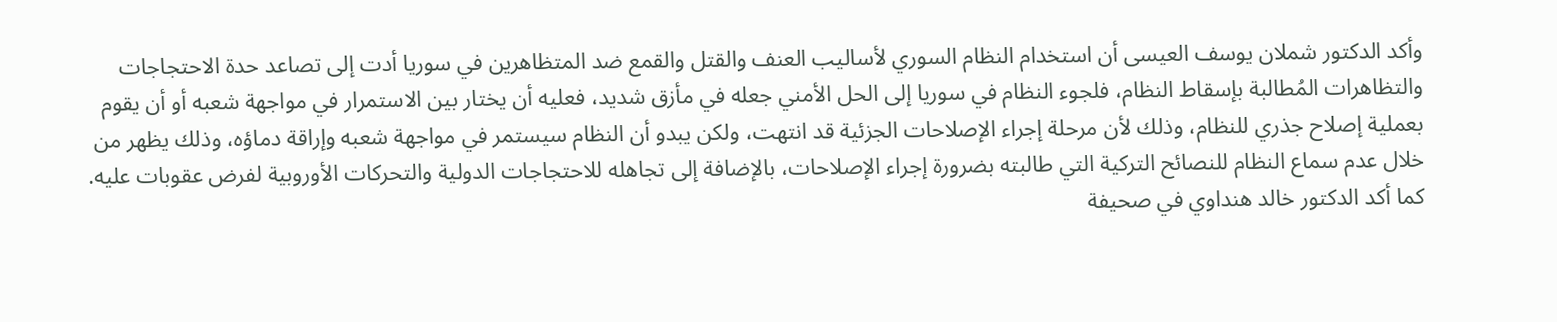وأكد الدكتور شملان يوسف العيسى أن استخدام النظام السوري لأساليب العنف والقتل والقمع ضد المتظاهرين في سوريا أدت إلى تصاعد حدة الاحتجاجات والتظاهرات المُطالبة بإسقاط النظام، فلجوء النظام في سوريا إلى الحل الأمني جعله في مأزق شديد، فعليه أن يختار بين الاستمرار في مواجهة شعبه أو أن يقوم بعملية إصلاح جذري للنظام، وذلك لأن مرحلة إجراء الإصلاحات الجزئية قد انتهت، ولكن يبدو أن النظام سيستمر في مواجهة شعبه وإراقة دماؤه، وذلك يظهر من خلال عدم سماع النظام للنصائح التركية التي طالبته بضرورة إجراء الإصلاحات، بالإضافة إلى تجاهله للاحتجاجات الدولية والتحركات الأوروبية لفرض عقوبات عليه.
كما أكد الدكتور خالد هنداوي في صحيفة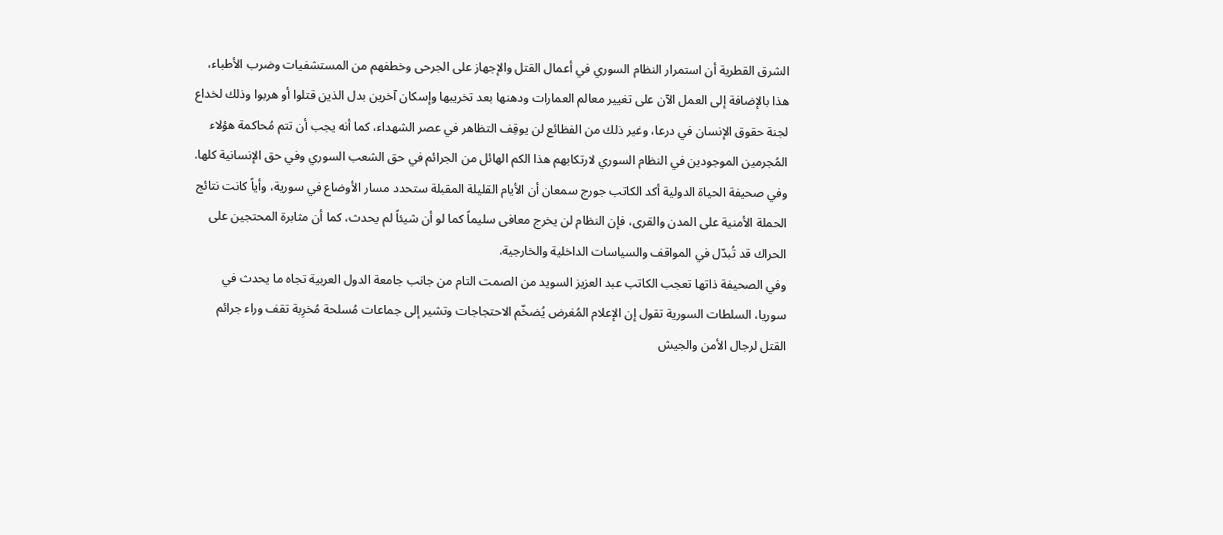الشرق القطرية أن استمرار النظام السوري في أعمال القتل والإجهاز على الجرحى وخطفهم من المستشفيات وضرب الأطباء، هذا بالإضافة إلى العمل الآن على تغيير معالم العمارات ودهنها بعد تخريبها وإسكان آخرين بدل الذين قتلوا أو هربوا وذلك لخداع لجنة حقوق الإنسان في درعا، وغير ذلك من الفظائع لن يوقِف التظاهر في عصر الشهداء، كما أنه يجب أن تتم مُحاكمة هؤلاء المُجرمين الموجودين في النظام السوري لارتكابهم هذا الكم الهائل من الجرائم في حق الشعب السوري وفي حق الإنسانية كلها.
وفي صحيفة الحياة الدولية أكد الكاتب جورج سمعان أن الأيام القليلة المقبلة ستحدد مسار الأوضاع في سورية، وأياً كانت نتائج الحملة الأمنية على المدن والقرى، فإن النظام لن يخرج معافى سليماً كما لو أن شيئاً لم يحدث، كما أن مثابرة المحتجين على الحراك قد تُبدّل في المواقف والسياسات الداخلية والخارجية.
وفي الصحيفة ذاتها تعجب الكاتب عبد العزيز السويد من الصمت التام من جانب جامعة الدول العربية تجاه ما يحدث في سوريا، السلطات السورية تقول إن الإعلام المُغرض يُضخّم الاحتجاجات وتشير إلى جماعات مُسلحة مُخرِبة تقف وراء جرائم القتل لرجال الأمن والجيش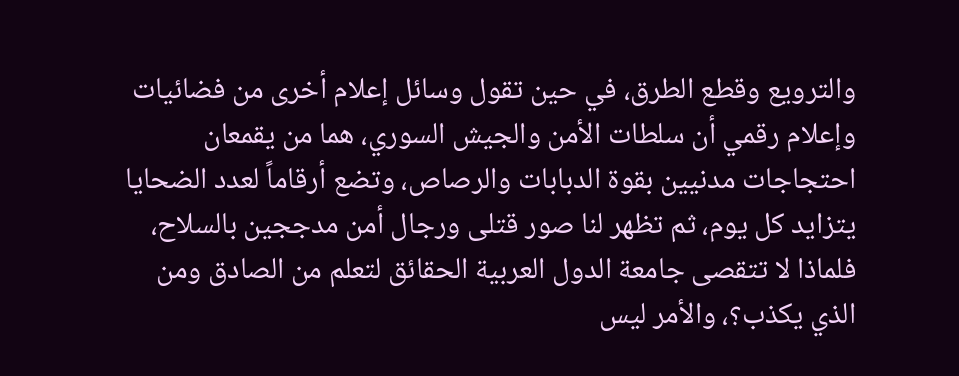والترويع وقطع الطرق، في حين تقول وسائل إعلام أخرى من فضائيات وإعلام رقمي أن سلطات الأمن والجيش السوري، هما من يقمعان احتجاجات مدنيين بقوة الدبابات والرصاص، وتضع أرقاماً لعدد الضحايا يتزايد كل يوم، ثم تظهر لنا صور قتلى ورجال أمن مدججين بالسلاح، فلماذا لا تتقصى جامعة الدول العربية الحقائق لتعلم من الصادق ومن الذي يكذب؟، والأمر ليس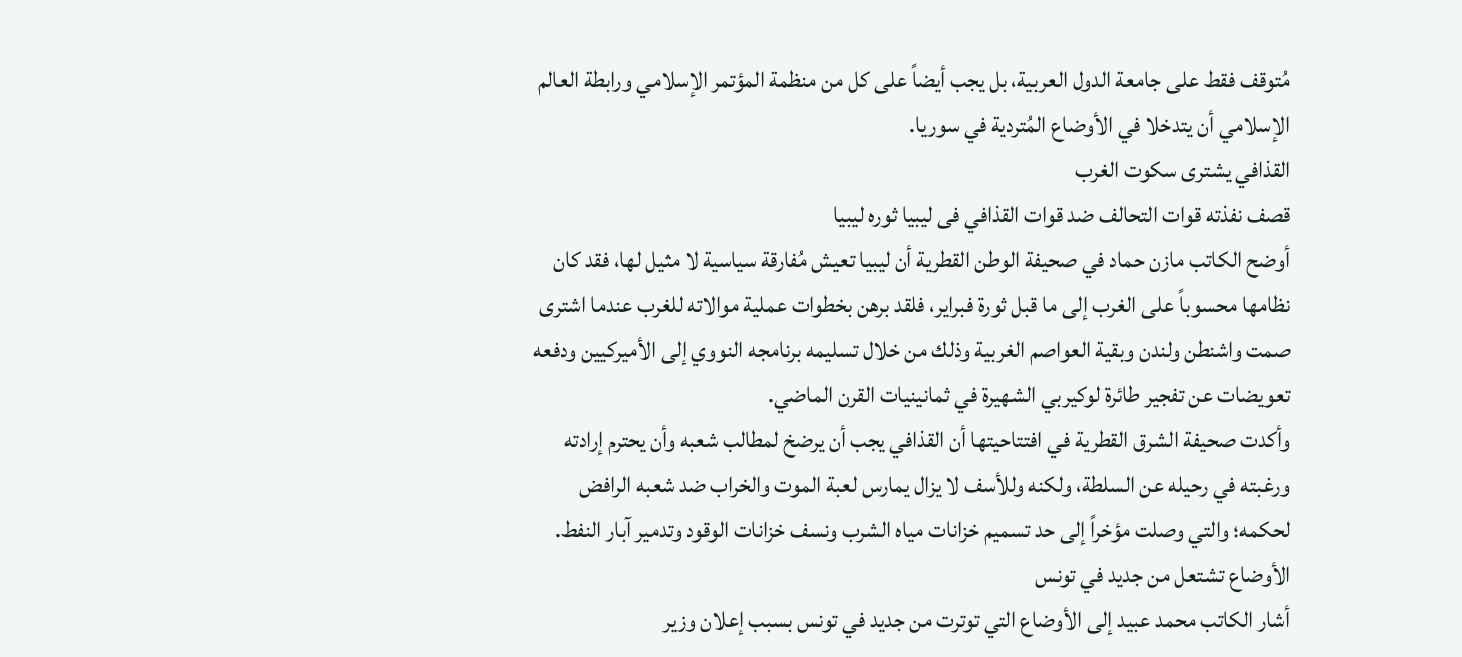مُتوقف فقط على جامعة الدول العربية، بل يجب أيضاً على كل من منظمة المؤتمر الإسلامي ورابطة العالم الإسلامي أن يتدخلا في الأوضاع المُتردية في سوريا.
القذافي يشترى سكوت الغرب
قصف نفذته قوات التحالف ضد قوات القذافي فى ليبيا ثوره ليبيا
أوضح الكاتب مازن حماد في صحيفة الوطن القطرية أن ليبيا تعيش مُفارقة سياسية لا مثيل لها، فقد كان نظامها محسوباً على الغرب إلى ما قبل ثورة فبراير، فلقد برهن بخطوات عملية موالاته للغرب عندما اشترى صمت واشنطن ولندن وبقية العواصم الغربية وذلك من خلال تسليمه برنامجه النووي إلى الأميركيين ودفعه تعويضات عن تفجير طائرة لوكيربي الشهيرة في ثمانينيات القرن الماضي.
وأكدت صحيفة الشرق القطرية في افتتاحيتها أن القذافي يجب أن يرضخ لمطالب شعبه وأن يحترم إرادته ورغبته في رحيله عن السلطة، ولكنه وللأسف لا يزال يمارس لعبة الموت والخراب ضد شعبه الرافض لحكمه؛ والتي وصلت مؤخراً إلى حد تسميم خزانات مياه الشرب ونسف خزانات الوقود وتدمير آبار النفط.
الأوضاع تشتعل من جديد في تونس
أشار الكاتب محمد عبيد إلى الأوضاع التي توترت من جديد في تونس بسبب إعلان وزير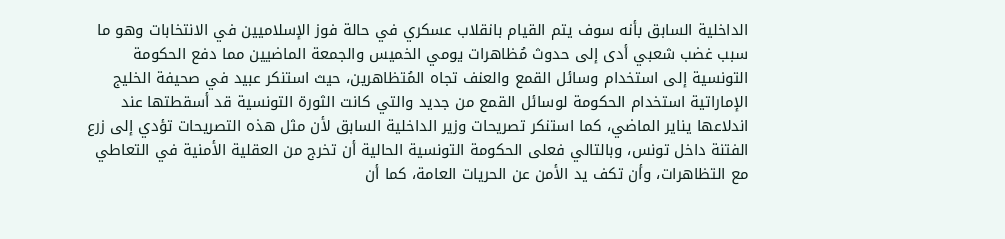الداخلية السابق بأنه سوف يتم القيام بانقلاب عسكري في حالة فوز الإسلاميين في الانتخابات وهو ما سبب غضب شعبي أدى إلى حدوث مُظاهرات يومي الخميس والجمعة الماضيين مما دفع الحكومة التونسية إلى استخدام وسائل القمع والعنف تجاه المُتظاهرين، حيث استنكر عبيد في صحيفة الخليج الإماراتية استخدام الحكومة لوسائل القمع من جديد والتي كانت الثورة التونسية قد أسقطتها عند اندلاعها يناير الماضي، كما استنكر تصريحات وزير الداخلية السابق لأن مثل هذه التصريحات تؤدي إلى زرع الفتنة داخل تونس، وبالتالي فعلى الحكومة التونسية الحالية أن تخرج من العقلية الأمنية في التعاطي مع التظاهرات، وأن تكف يد الأمن عن الحريات العامة، كما أن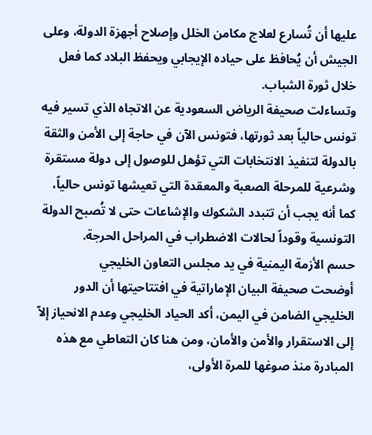عليها أن تُسارع لعلاج مكامن الخلل وإصلاح أجهزة الدولة، وعلى الجيش أن يُحافظ على حياده الإيجابي ويحفظ البلاد كما فعل خلال ثورة الشباب.
وتساءلت صحيفة الرياض السعودية عن الاتجاه الذي تسير فيه تونس حالياً بعد ثورتها، فتونس الآن في حاجة إلى الأمن والثقة بالدولة لتنفيذ الانتخابات التي تؤهل للوصول إلى دولة مستقرة وشرعية للمرحلة الصعبة والمعقدة التي تعيشها تونس حالياً، كما أنه يجب أن تتبدد الشكوك والإشاعات حتى لا تُصبح الدولة التونسية وقوداً لحالات الاضطراب في المراحل الحرجة.
حسم الأزمة اليمنية في يد مجلس التعاون الخليجي
أوضحت صحيفة البيان الإماراتية في افتتاحيتها أن الدور الخليجي الضامن في اليمن، أكد الحياد الخليجي وعدم الانحياز إلاّ إلى الاستقرار والأمن والأمان، ومن هنا كان التعاطي مع هذه المبادرة منذ صوغها للمرة الأولى،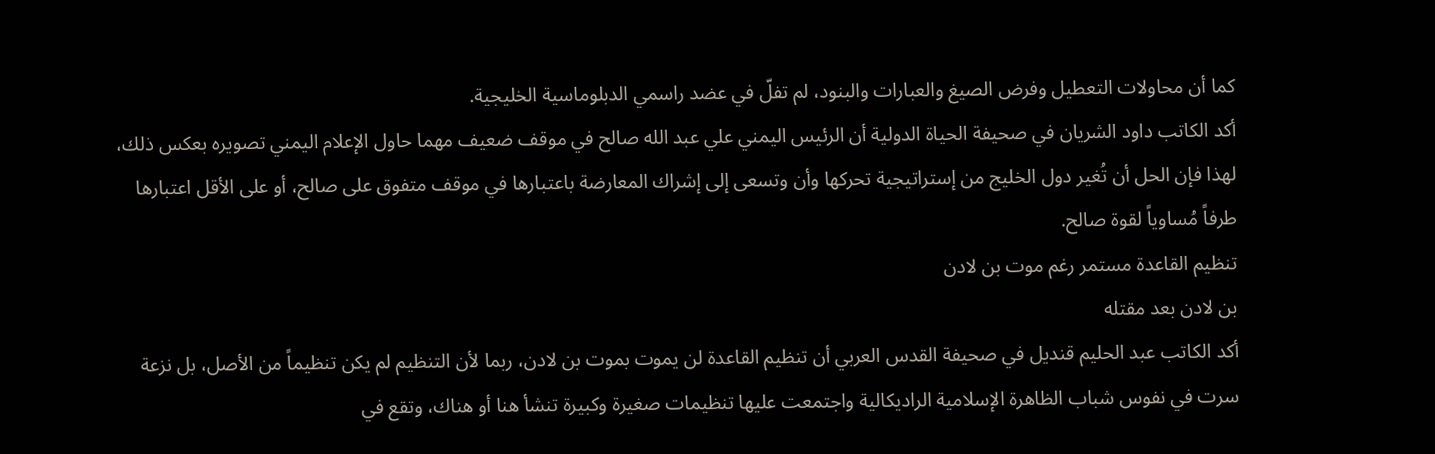كما أن محاولات التعطيل وفرض الصيغ والعبارات والبنود، لم تفلّ في عضد راسمي الدبلوماسية الخليجية.
أكد الكاتب داود الشريان في صحيفة الحياة الدولية أن الرئيس اليمني علي عبد الله صالح في موقف ضعيف مهما حاول الإعلام اليمني تصويره بعكس ذلك، لهذا فإن الحل أن تُغير دول الخليج من إستراتيجية تحركها وأن وتسعى إلى إشراك المعارضة باعتبارها في موقف متفوق على صالح، أو على الأقل اعتبارها طرفاً مُساوياً لقوة صالح.
تنظيم القاعدة مستمر رغم موت بن لادن
بن لادن بعد مقتله
أكد الكاتب عبد الحليم قنديل في صحيفة القدس العربي أن تنظيم القاعدة لن يموت بموت بن لادن، ربما لأن التنظيم لم يكن تنظيماً من الأصل، بل نزعة سرت في نفوس شباب الظاهرة الإسلامية الراديكالية واجتمعت عليها تنظيمات صغيرة وكبيرة تنشأ هنا أو هناك، وتقع في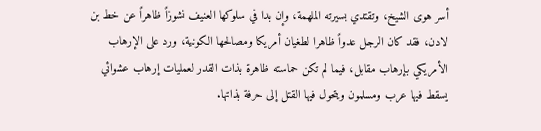أسر هوى الشيخ، وتقتدي بسيرته الملهمة، وإن بدا في سلوكها العنيف نشوزاً ظاهراً عن خط بن لادن، فقد كان الرجل عدواً ظاهرا لطغيان أمريكا ومصالحها الكونية، ورد على الإرهاب الأمريكي بإرهاب مقابل، فيما لم تكن حماسته ظاهرة بذات القدر لعمليات إرهاب عشوائي يسقط فيها عرب ومسلمون ويتحول فيها القتل إلى حرفة بذاتها.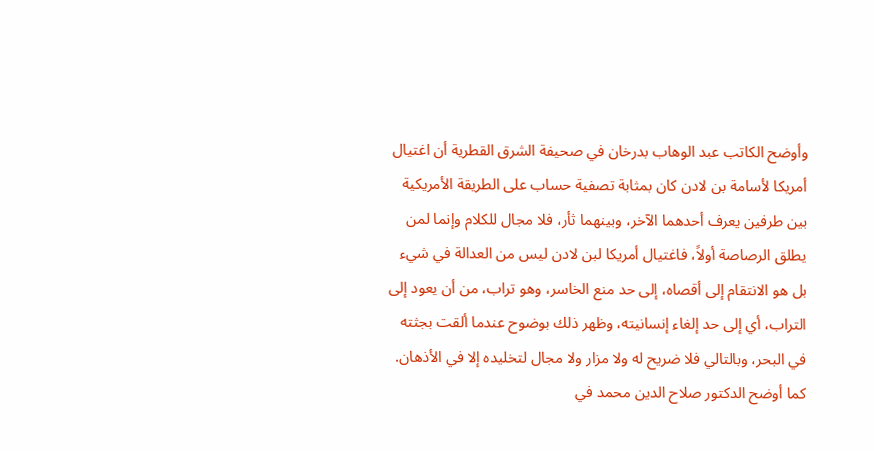وأوضح الكاتب عبد الوهاب بدرخان في صحيفة الشرق القطرية أن اغتيال أمريكا لأسامة بن لادن كان بمثابة تصفية حساب على الطريقة الأمريكية بين طرفين يعرف أحدهما الآخر، وبينهما ثأر، فلا مجال للكلام وإنما لمن يطلق الرصاصة أولاً، فاغتيال أمريكا لبن لادن ليس من العدالة في شيء بل هو الانتقام إلى أقصاه، إلى حد منع الخاسر، وهو تراب، من أن يعود إلى التراب، أي إلى حد إلغاء إنسانيته، وظهر ذلك بوضوح عندما ألقت بجثته في البحر، وبالتالي فلا ضريح له ولا مزار ولا مجال لتخليده إلا في الأذهان.
كما أوضح الدكتور صلاح الدين محمد في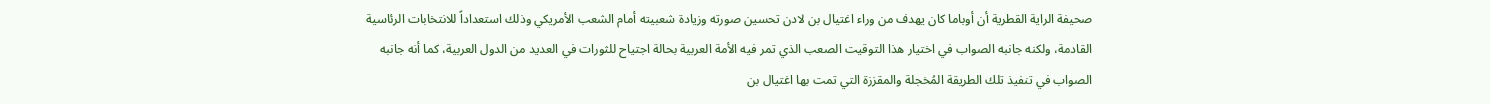صحيفة الراية القطرية أن أوباما كان يهدف من وراء اغتيال بن لادن تحسين صورته وزيادة شعبيته أمام الشعب الأمريكي وذلك استعداداً للانتخابات الرئاسية القادمة، ولكنه جانبه الصواب في اختيار هذا التوقيت الصعب الذي تمر فيه الأمة العربية بحالة اجتياح للثورات في العديد من الدول العربية، كما أنه جانبه الصواب في تنفيذ تلك الطريقة المُخجلة والمقززة التي تمت بها اغتيال بن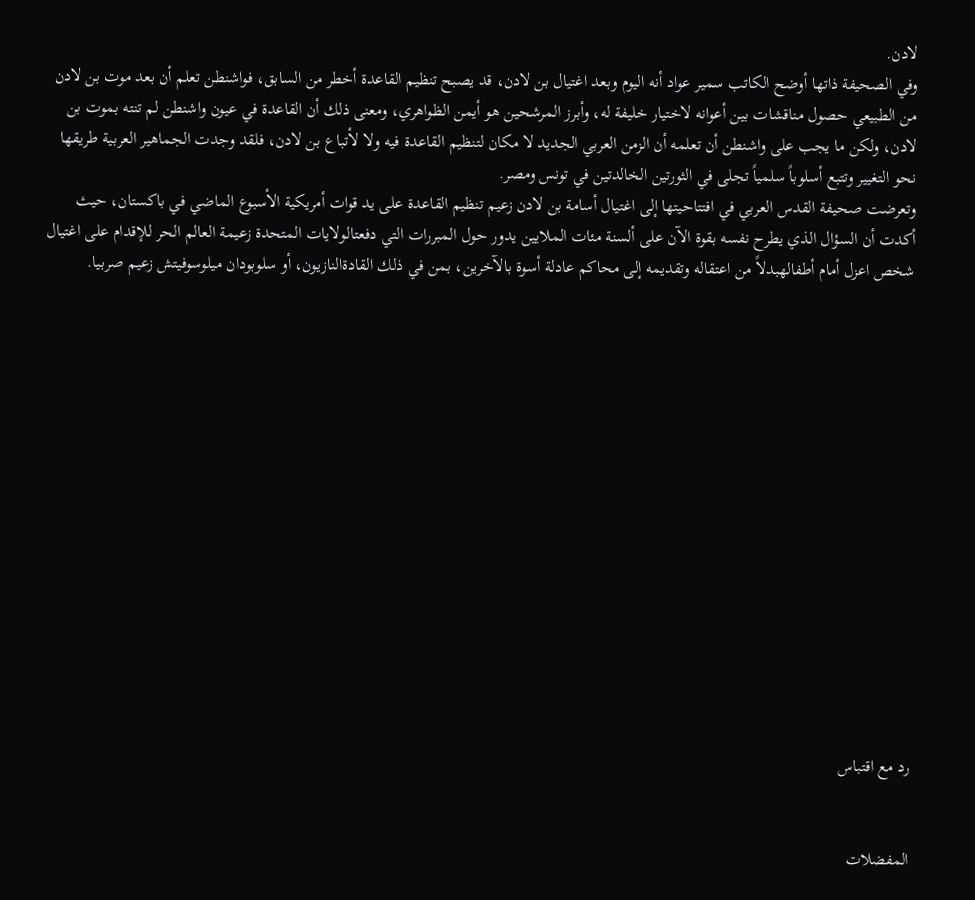لادن.
وفي الصحيفة ذاتها أوضح الكاتب سمير عواد أنه اليوم وبعد اغتيال بن لادن، قد يصبح تنظيم القاعدة أخطر من السابق، فواشنطن تعلم أن بعد موت بن لادن من الطبيعي حصول مناقشات بين أعوانه لاختيار خليفة له، وأبرز المرشحين هو أيمن الظواهري، ومعنى ذلك أن القاعدة في عيون واشنطن لم تنته بموت بن لادن، ولكن ما يجب على واشنطن أن تعلمه أن الزمن العربي الجديد لا مكان لتنظيم القاعدة فيه ولا لأتباع بن لادن، فلقد وجدت الجماهير العربية طريقها نحو التغيير وتتبع أسلوباً سلمياً تجلى في الثورتين الخالدتين في تونس ومصر.
وتعرضت صحيفة القدس العربي في افتتاحيتها إلى اغتيال أسامة بن لادن زعيم تنظيم القاعدة على يد قوات أمريكية الأسبوع الماضي في باكستان، حيث أكدت أن السؤال الذي يطرح نفسه بقوة الآن على ألسنة مئات الملايين يدور حول المبررات التي دفعتالولايات المتحدة زعيمة العالم الحر للإقدام على اغتيال شخص اعزل أمام أطفالهبدلاً من اعتقاله وتقديمه إلى محاكم عادلة أسوة بالآخرين، بمن في ذلك القادةالنازيون، أو سلوبودان ميلوسوفيتش زعيم صربيا.















رد مع اقتباس


المفضلات